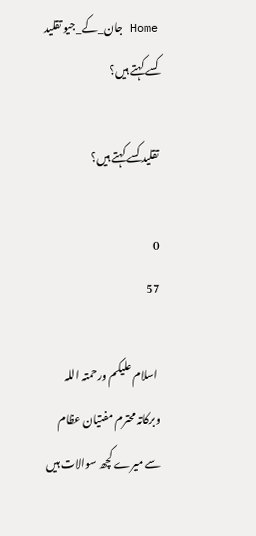Home جان_کے_جیو تقلید کسے کہتے ہیں؟

تقلید کسے کہتے ہیں؟

0
57

 اسلام علیکم ورحمتہ اللہ وبرکاتہ محترم مفتیان عظام سے میرے کچھ سوالات ہیں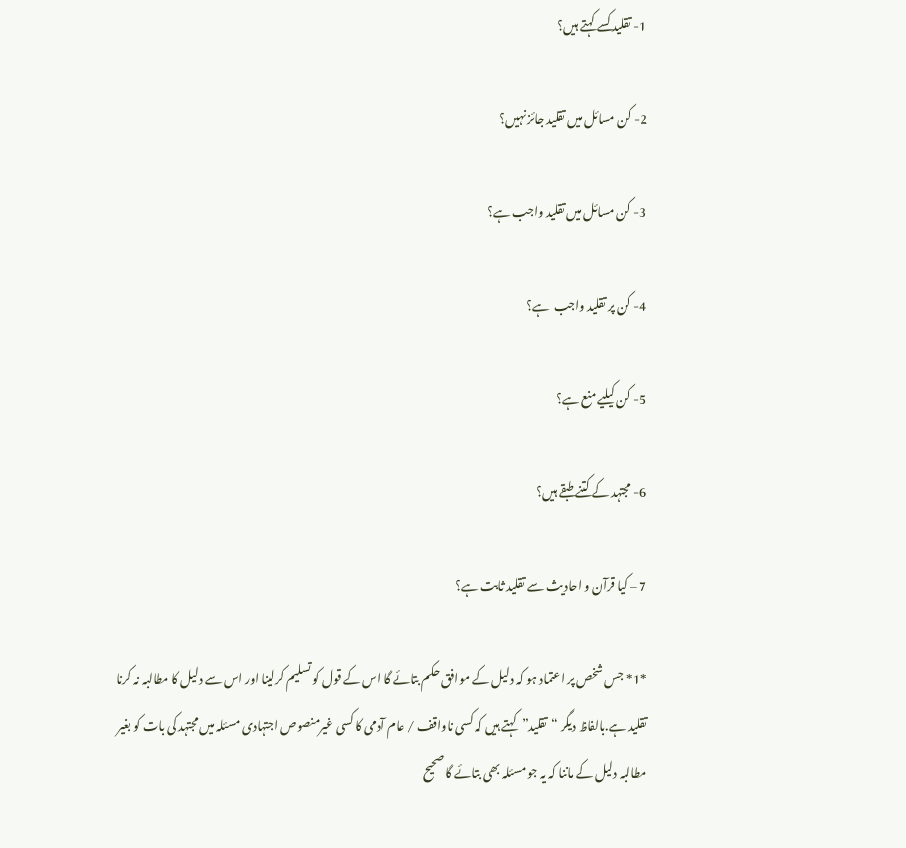1- تقلید کسے کہتے ہیں؟

2- کن مسائل میں تقلید جائز نہیں؟

3- کن مسائل میں تقلید واجب ہے؟

4- کن پر تقلید واجب  ہے؟

5- کن کیلیے منع ہے؟

6- مجتہد کے کتنے طبقے ہیں؟

7 – کیا قرآن و احادیث سے تقلید ثابت ہے؟

*1* جس شخص پر اعتماد ہو کہ دلیل کے موافق حکم بتائے گا اس کے قول کو تسلیم کرلینا اور اس سے دلیل کا مطالبہ نہ کرنا تقلید ہے.بالفاظ دیگر “تقلید”  کہتے ہیں کہ کسی ناواقف / عام آدمی کا کسی غیرمنصوص اجتہادی مسئلہ میں مجتہد کی بات کو بغیر مطالبہ دلیل کے ماننا کہ یہ جو مسئلہ بھی بتائے گا صحیح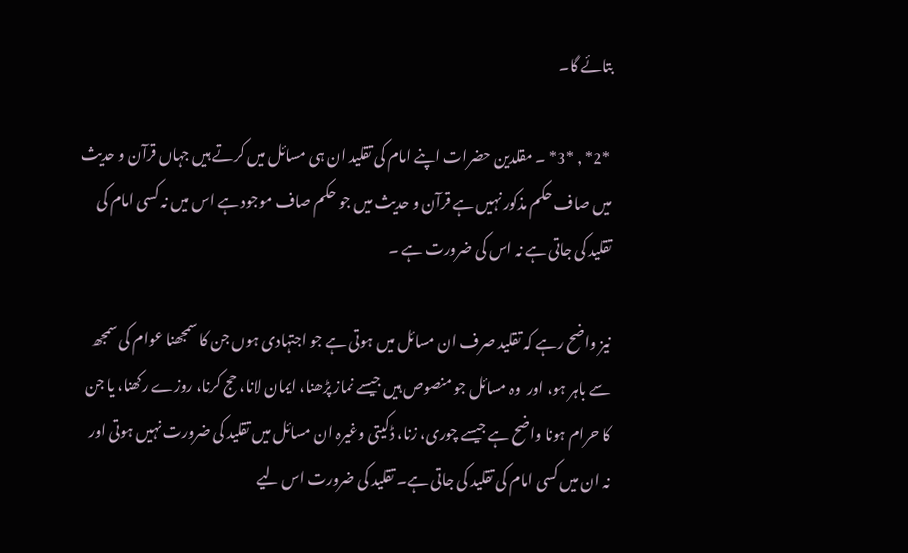بتائے گا۔

 *2* , *3* ۔ مقلدین حضرات اپنے امام کی تقلید ان ہی مسائل میں کرتے ہیں جہاں قرآن و حدیث میں صاف حکم مذکور نہیں ہے قرآن و حدیث میں جو حکم صاف موجود ہے اس میں نہ کسی امام کی تقلید کی جاتی ہے نہ اس کی ضرورت ہے ۔

نیز واضح رہے کہ تقلید صرف ان مسائل میں ہوتی ہے جو اجتہادی ہوں جن کا سمجھنا عوام کی سمجھ سے باہر ہو، اور  وہ مسائل جو منصوص ہیں جیسے نماز پڑھنا، ایمان لانا، حج کرنا، روزے رکھنا، یا جن کا حرام ہونا واضح ہے جیسے چوری، زنا، ڈکیتی وغیرہ ان مسائل میں تقلید کی ضرورت نہیں ہوتی اور نہ ان میں کسی امام کی تقلید کی جاتی ہے۔ تقلید کی ضرورت اس لیے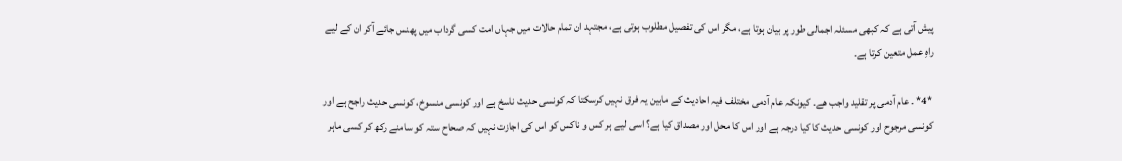پیش آتی ہے کہ کبھی مسئلہ اجمالی طور پر بیان ہوتا ہے، مگر اس کی تفصیل مطلوب ہوتی ہے، مجتہد ان تمام حالات میں جہاں امت کسی گرداب میں پھنس جائے آکر ان کے لیے راہِ عمل متعین کرتا ہے۔

 *4* ۔ عام آدمی پر تقلید واجب ھے۔ کیونکہ عام آدمی مختلف فیہ احادیث کے مابین یہ فرق نہیں کرسکتا کہ کونسی حدیث ناسخ ہے اور کونسی منسوخ، کونسی حدیث راجح ہے اور کونسی مرجوح اور کونسی حدیث کا کیا درجہ ہے اور اس کا محل اور مصداق کیا ہے؟ اسی لیے ہر کس و ناکس کو اس کی اجازت نہیں کہ صحاح ستہ کو سامنے رکھ کر کسی ماہر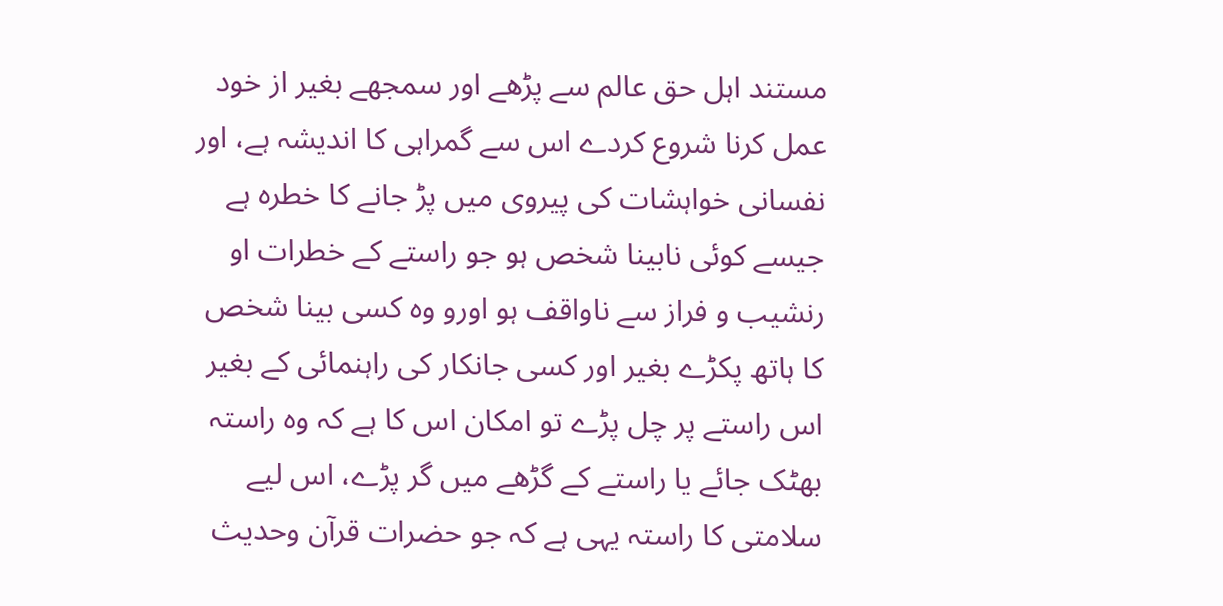مستند اہل حق عالم سے پڑھے اور سمجھے بغیر از خود عمل کرنا شروع کردے اس سے گمراہی کا اندیشہ ہے، اور نفسانی خواہشات کی پیروی میں پڑ جانے کا خطرہ ہے جیسے کوئی نابینا شخص ہو جو راستے کے خطرات او رنشیب و فراز سے ناواقف ہو اورو وہ کسی بینا شخص کا ہاتھ پکڑے بغیر اور کسی جانکار کی راہنمائی کے بغیر اس راستے پر چل پڑے تو امکان اس کا ہے کہ وہ راستہ بھٹک جائے یا راستے کے گڑھے میں گر پڑے، اس لیے سلامتی کا راستہ یہی ہے کہ جو حضرات قرآن وحدیث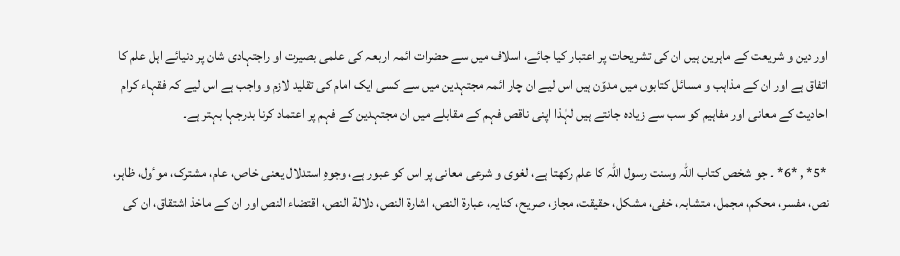اور دین و شریعت کے ماہرین ہیں ان کی تشریحات پر اعتبار کیا جائے، اسلاف میں سے حضرات ائمہ اربعہ کی علمی بصیرت او راجتہادی شان پر دنیائے اہل علم کا اتفاق ہے اور ان کے مذاہب و مسائل کتابوں میں مدوّن ہیں اس لیے ان چار ائمہ مجتہدین میں سے کسی ایک امام کی تقلید لازم و واجب ہے اس لیے کہ فقہاء کرام احادیث کے معانی اور مفاہیم کو سب سے زیادہ جانتے ہیں لہٰذا اپنی ناقص فہم کے مقابلے میں ان مجتہدین کے فہم پر اعتماد کرنا بدرجہا بہتر ہے۔

 *5* , *6* ۔ جو شخص کتاب اللہ وسنت رسول اللہ کا علم رکھتا ہے، لغوی و شرعی معانی پر اس کو عبور ہے، وجوہِ استدلال یعنی خاص، عام، مشترک، موٴول، ظاہر، نص، مفسر، محکم، مجمل، متشابہ، خفی، مشکل، حقیقت، مجاز، صریح، کنایہ، عبارة النص، اشارة النص، دلالة النص، اقتضاء النص اور ان کے ماخذ اشتقاق، ان کی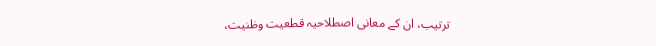ترتیب، ان کے معانی اصطلاحیہ قطعیت وظنیت،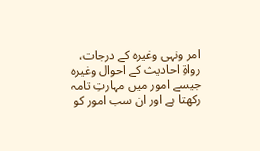امر ونہی وغیرہ کے درجات، رواةِ احادیث کے احوال وغیرہ جیسے امور میں مہارتِ تامہ رکھتا ہے اور ان سب امور کو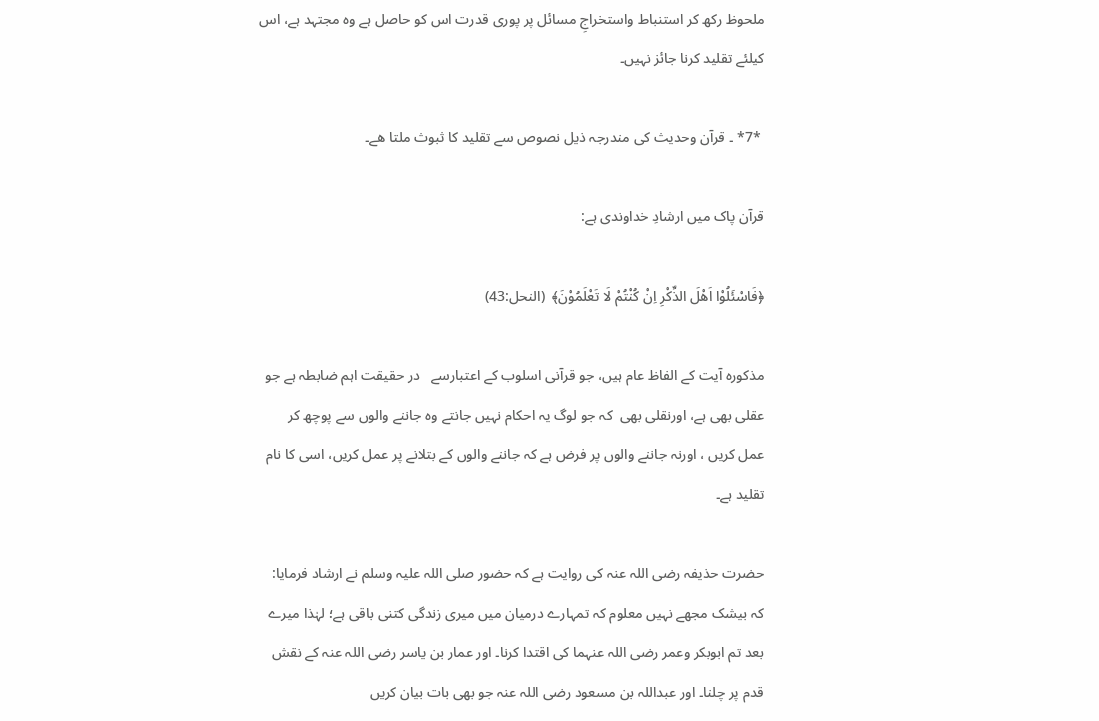ملحوظ رکھ کر استنباط واستخراجِ مسائل پر پوری قدرت اس کو حاصل ہے وہ مجتہد ہے، اس کیلئے تقلید کرنا جائز نہیں۔

 *7* ۔ قرآن وحدیث کی مندرجہ ذیل نصوص سے تقلید کا ثبوث ملتا ھے۔

قرآن پاک میں ارشادِ خداوندی ہے:

﴿فَاسْئَلُوْا اَهْلَ الذِّکْرِ اِنْ کُنْتُمْ لَا تَعْلَمُوْنَ﴾  (النحل:43)

مذکورہ آیت کے الفاظ عام ہیں، جو قرآنی اسلوب کے اعتبارسے   در حقیقت اہم ضابطہ ہے جو عقلی بھی ہے، اورنقلی بھی  کہ جو لوگ یہ احکام نہیں جانتے وہ جاننے والوں سے پوچھ کر عمل کریں ، اورنہ جاننے والوں پر فرض ہے کہ جاننے والوں کے بتلانے پر عمل کریں، اسی کا نام تقلید ہے۔

حضرت حذیفہ رضی اللہ عنہ کی روایت ہے کہ حضور صلی اللہ علیہ وسلم نے ارشاد فرمایا: کہ بیشک مجھے نہیں معلوم کہ تمہارے درمیان میں میری زندگی کتنی باقی ہے؛ لہٰذا میرے بعد تم ابوبکر وعمر رضی اللہ عنہما کی اقتدا کرنا۔ اور عمار بن یاسر رضی اللہ عنہ کے نقش قدم پر چلنا۔ اور عبداللہ بن مسعود رضی اللہ عنہ جو بھی بات بیان کریں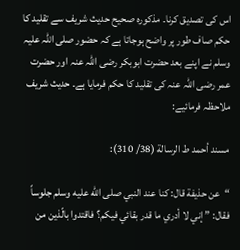اس کی تصدیق کرنا۔ مذکورہ صحیح حدیث شریف سے تقلید کا حکم صاف طور پر واضح ہوجاتا ہے کہ حضور صلی اللہ علیہ وسلم نے اپنے بعد حضرت ابوبکر رضی اللہ عنہ اور حضرت عمر رضی اللہ عنہ کی تقلید کا حکم فرمایا ہے۔ حدیث شریف ملاحظہ فرمائیے:

مسند أحمد ط الرسالة (38/ 310):

“عن حذيفة قال: كنا عند النبي صلى الله عليه وسلم جلوساً فقال: ” إني لا أدري ما قدر بقائي فيكم؟ فاقتدوا بالّذين من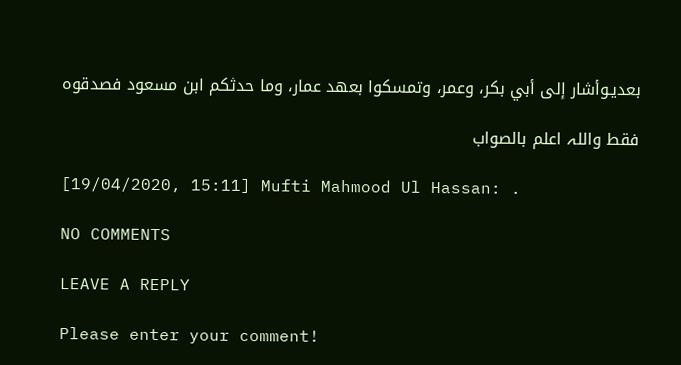بعديـوأشار إلى أبي بكر، وعمر، وتمسكوا بعهد عمار، وما حدثكم ابن مسعود فصدقوه

فقط واللہ اعلم بالصواب

[19/04/2020, 15:11] Mufti Mahmood Ul Hassan: .

NO COMMENTS

LEAVE A REPLY

Please enter your comment!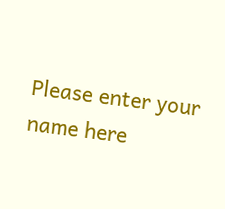Please enter your name here